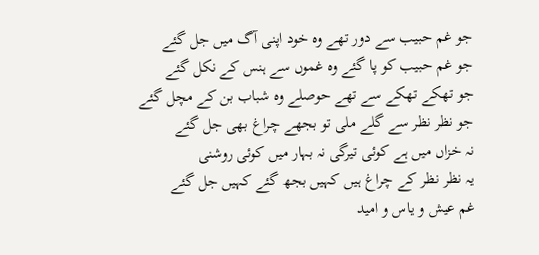جو غم حبیب سے دور تھے وہ خود اپنی آگ میں جل گئے
جو غم حبیب کو پا گئے وہ غموں سے ہنس کے نکل گئے
جو تھکے تھکے سے تھے حوصلے وہ شباب بن کے مچل گئے
جو نظر نظر سے گلے ملی تو بجھے چراغ بھی جل گئے
نہ خزاں میں ہے کوئی تیرگی نہ بہار میں کوئی روشنی
یہ نظر نظر کے چراغ ہیں کہیں بجھ گئے کہیں جل گئے
غم عیش و یاس و امید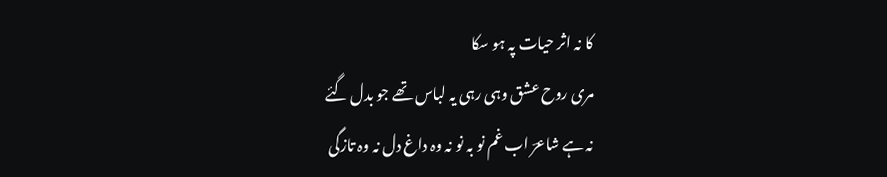کا نہ اثر حیات پہ ہو سکا
مری روح عشق وہی رہی یہ لباس تھے جو بدل گئے
نہ ہے شاعرؔ اب غم نو بہ نو نہ وہ داغ دل نہ وہ تازگی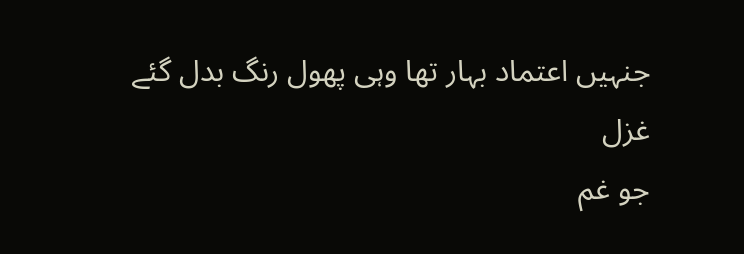جنہیں اعتماد بہار تھا وہی پھول رنگ بدل گئے
غزل
جو غم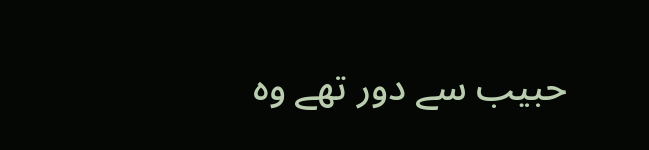حبیب سے دور تھے وہ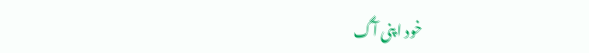خود اپنی آگ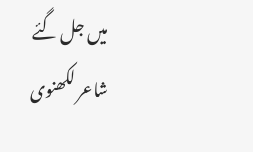میں جل گئے
شاعر لکھنوی